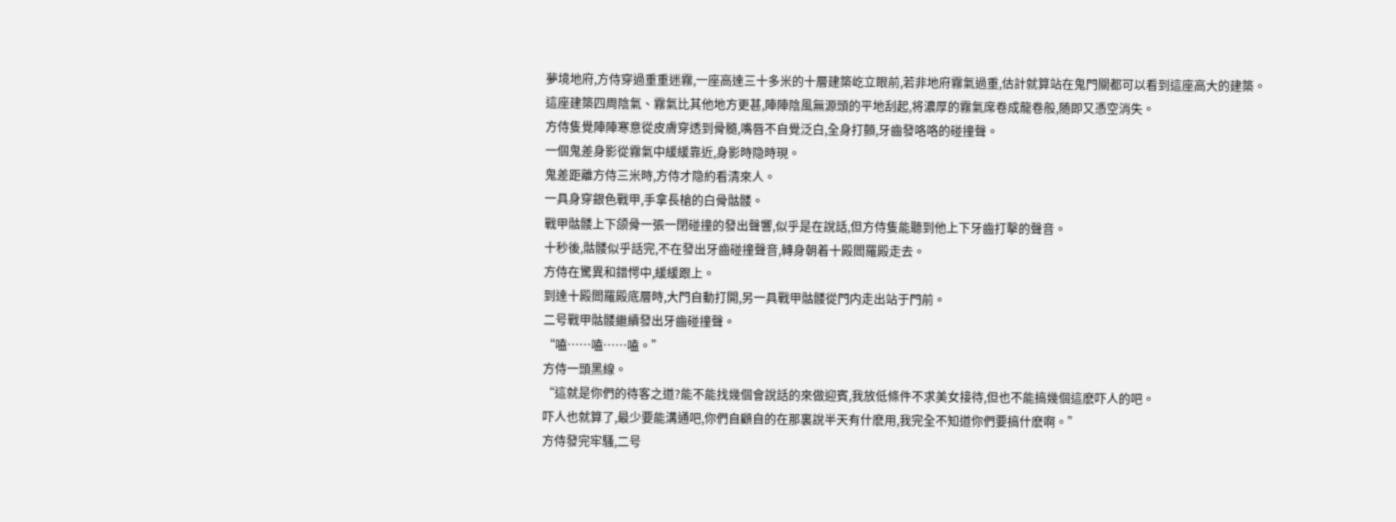夢境地府,方侍穿過重重迷霧,一座高達三十多米的十層建築屹立眼前,若非地府霧氣過重,估計就算站在鬼門關都可以看到這座高大的建築。
這座建築四周陰氣、霧氣比其他地方更甚,陣陣陰風無源頭的平地刮起,将濃厚的霧氣席卷成龍卷般,随即又憑空消失。
方侍隻覺陣陣寒意從皮膚穿透到骨髓,嘴唇不自覺泛白,全身打顫,牙齒發咯咯的碰撞聲。
一個鬼差身影從霧氣中緩緩靠近,身影時隐時現。
鬼差距離方侍三米時,方侍才隐約看清來人。
一具身穿銀色戰甲,手拿長槍的白骨骷髅。
戰甲骷髅上下颌骨一張一閉碰撞的發出聲響,似乎是在說話,但方侍隻能聽到他上下牙齒打擊的聲音。
十秒後,骷髅似乎話完,不在發出牙齒碰撞聲音,轉身朝着十殿閻羅殿走去。
方侍在驚異和錯愕中,緩緩跟上。
到達十殿閻羅殿底層時,大門自動打開,另一具戰甲骷髅從門内走出站于門前。
二号戰甲骷髅繼續發出牙齒碰撞聲。
“嗑……嗑……嗑。”
方侍一頭黑線。
“這就是你們的待客之道?能不能找幾個會說話的來做迎賓,我放低條件不求美女接待,但也不能搞幾個這麽吓人的吧。
吓人也就算了,最少要能溝通吧,你們自顧自的在那裏說半天有什麽用,我完全不知道你們要搞什麽啊。”
方侍發完牢騷,二号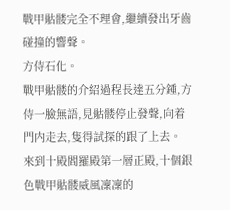戰甲骷髅完全不理會,繼續發出牙齒碰撞的響聲。
方侍石化。
戰甲骷髅的介紹過程長達五分鍾,方侍一臉無語,見骷髅停止發聲,向着門内走去,隻得試探的跟了上去。
來到十殿閻羅殿第一層正殿,十個銀色戰甲骷髅威風凜凜的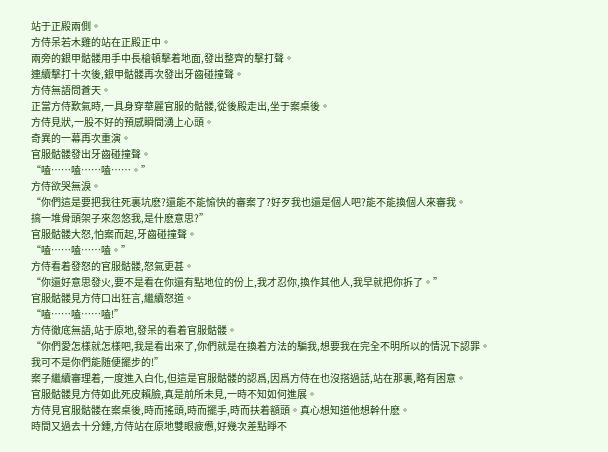站于正殿兩側。
方侍呆若木雞的站在正殿正中。
兩旁的銀甲骷髅用手中長槍頓擊着地面,發出整齊的擊打聲。
連續擊打十次後,銀甲骷髅再次發出牙齒碰撞聲。
方侍無語問蒼天。
正當方侍歎氣時,一具身穿華麗官服的骷髅,從後殿走出,坐于案桌後。
方侍見狀,一股不好的預感瞬間湧上心頭。
奇異的一幕再次重演。
官服骷髅發出牙齒碰撞聲。
“嗑……嗑……嗑……。”
方侍欲哭無淚。
“你們這是要把我往死裏坑麽?還能不能愉快的審案了?好歹我也還是個人吧?能不能換個人來審我。
搞一堆骨頭架子來忽悠我,是什麽意思?”
官服骷髅大怒,怕案而起,牙齒碰撞聲。
“嗑……嗑……嗑。”
方侍看着發怒的官服骷髅,怒氣更甚。
“你還好意思發火,要不是看在你還有點地位的份上,我才忍你,換作其他人,我早就把你拆了。”
官服骷髅見方侍口出狂言,繼續怒道。
“嗑……嗑……嗑!”
方侍徹底無語,站于原地,發呆的看着官服骷髅。
“你們愛怎樣就怎樣吧,我是看出來了,你們就是在換着方法的騙我,想要我在完全不明所以的情況下認罪。
我可不是你們能随便擺步的!”
案子繼續審理着,一度進入白化,但這是官服骷髅的認爲,因爲方侍在也沒搭過話,站在那裏,略有困意。
官服骷髅見方侍如此死皮賴臉,真是前所未見,一時不知如何進展。
方侍見官服骷髅在案桌後,時而搖頭,時而擺手,時而扶着額頭。真心想知道他想幹什麽。
時間又過去十分鍾,方侍站在原地雙眼疲憊,好幾次差點睜不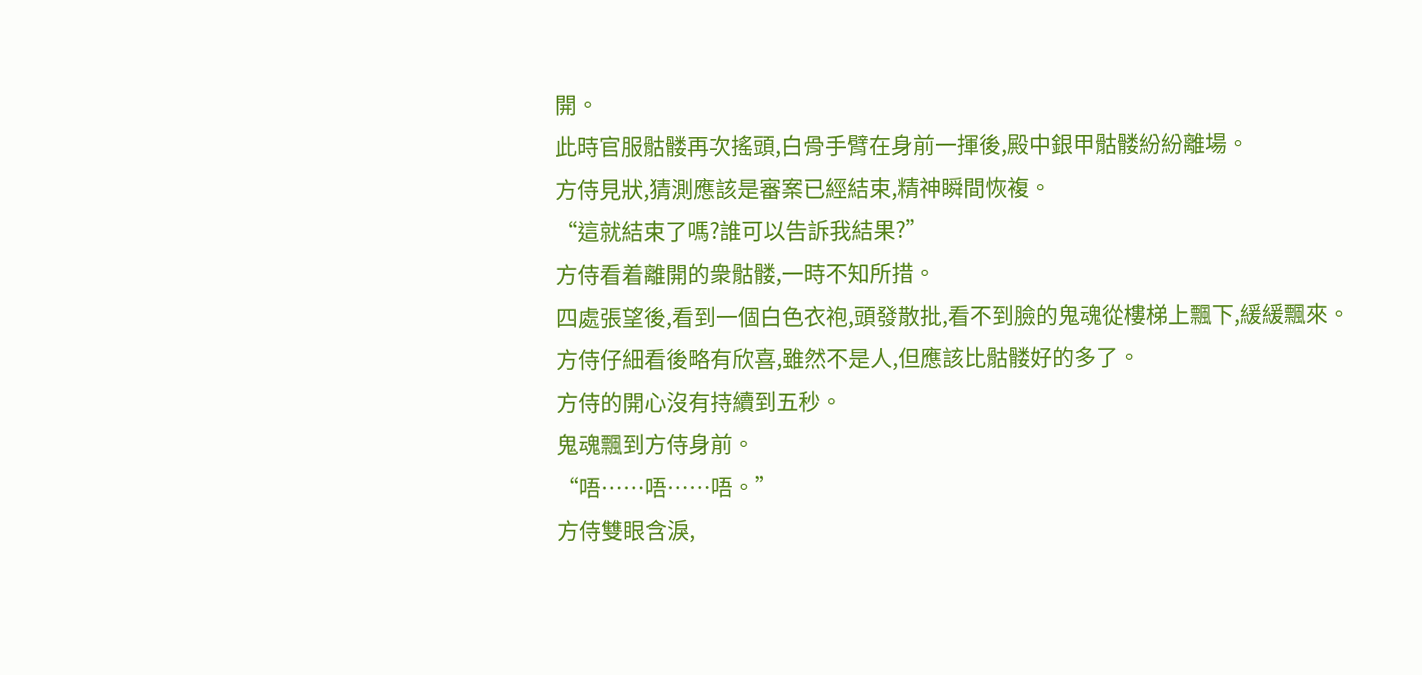開。
此時官服骷髅再次搖頭,白骨手臂在身前一揮後,殿中銀甲骷髅紛紛離場。
方侍見狀,猜測應該是審案已經結束,精神瞬間恢複。
“這就結束了嗎?誰可以告訴我結果?”
方侍看着離開的衆骷髅,一時不知所措。
四處張望後,看到一個白色衣袍,頭發散批,看不到臉的鬼魂從樓梯上飄下,緩緩飄來。
方侍仔細看後略有欣喜,雖然不是人,但應該比骷髅好的多了。
方侍的開心沒有持續到五秒。
鬼魂飄到方侍身前。
“唔……唔……唔。”
方侍雙眼含淚,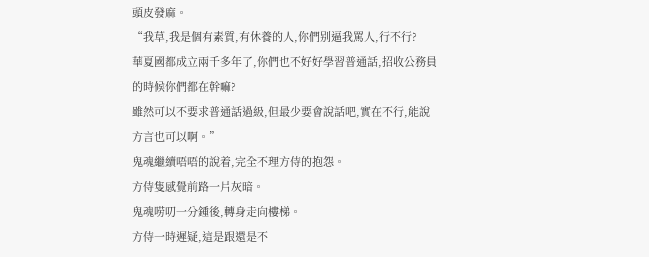頭皮發麻。
“我草,我是個有素質,有休養的人,你們别逼我罵人,行不行?
華夏國都成立兩千多年了,你們也不好好學習普通話,招收公務員的時候你們都在幹嘛?
雖然可以不要求普通話過級,但最少要會說話吧,實在不行,能說方言也可以啊。”
鬼魂繼續唔唔的說着,完全不理方侍的抱怨。
方侍隻感覺前路一片灰暗。
鬼魂唠叨一分鍾後,轉身走向樓梯。
方侍一時遲疑,這是跟還是不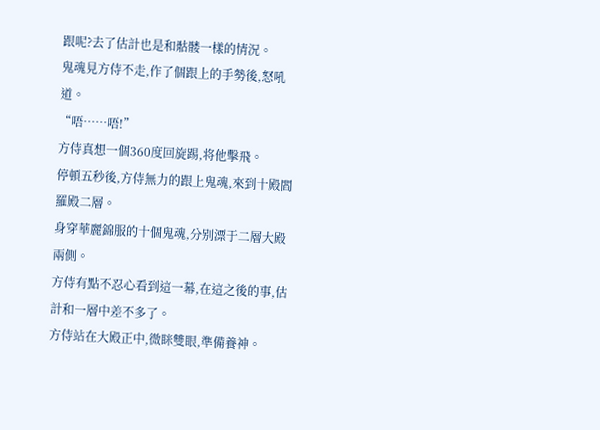跟呢?去了估計也是和骷髅一樣的情況。
鬼魂見方侍不走,作了個跟上的手勢後,怒吼道。
“唔……唔!”
方侍真想一個360度回旋踢,将他擊飛。
停頓五秒後,方侍無力的跟上鬼魂,來到十殿閻羅殿二層。
身穿華麗錦服的十個鬼魂,分别漂于二層大殿兩側。
方侍有點不忍心看到這一幕,在這之後的事,估計和一層中差不多了。
方侍站在大殿正中,微眯雙眼,準備養神。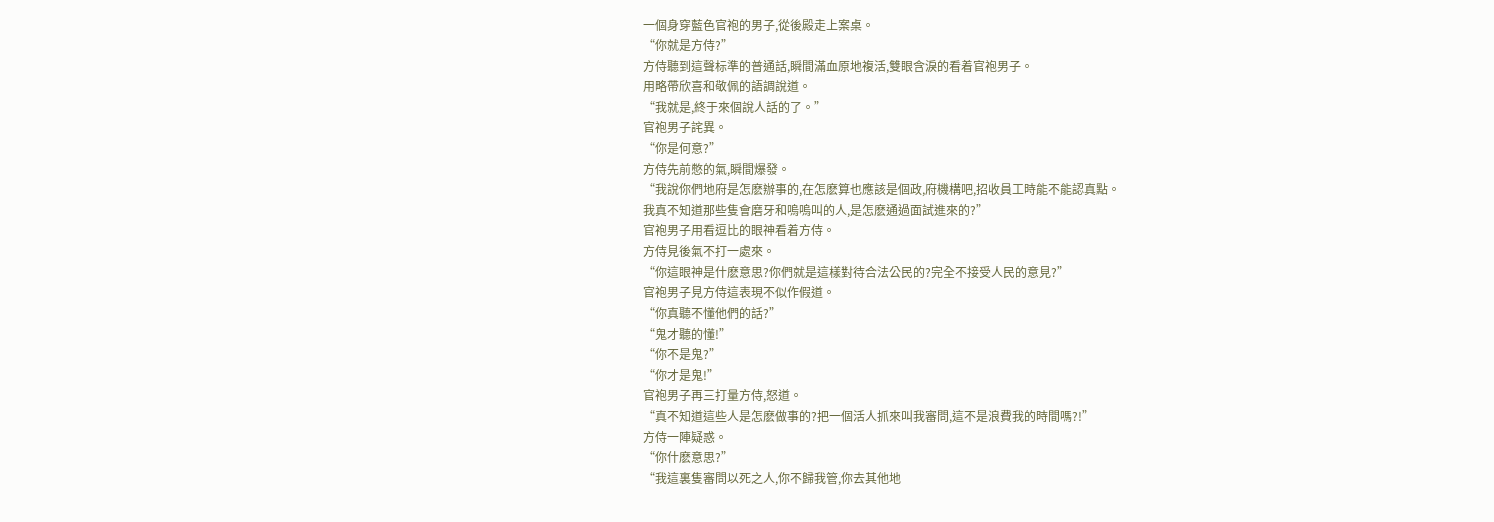一個身穿藍色官袍的男子,從後殿走上案桌。
“你就是方侍?”
方侍聽到這聲标準的普通話,瞬間滿血原地複活,雙眼含淚的看着官袍男子。
用略帶欣喜和敬佩的語調說道。
“我就是,終于來個說人話的了。”
官袍男子詫異。
“你是何意?”
方侍先前憋的氣,瞬間爆發。
“我說你們地府是怎麽辦事的,在怎麽算也應該是個政,府機構吧,招收員工時能不能認真點。
我真不知道那些隻會磨牙和嗚嗚叫的人,是怎麽通過面試進來的?”
官袍男子用看逗比的眼神看着方侍。
方侍見後氣不打一處來。
“你這眼神是什麽意思?你們就是這樣對待合法公民的?完全不接受人民的意見?”
官袍男子見方侍這表現不似作假道。
“你真聽不懂他們的話?”
“鬼才聽的懂!”
“你不是鬼?”
“你才是鬼!”
官袍男子再三打量方侍,怒道。
“真不知道這些人是怎麽做事的?把一個活人抓來叫我審問,這不是浪費我的時間嗎?!”
方侍一陣疑惑。
“你什麽意思?”
“我這裏隻審問以死之人,你不歸我管,你去其他地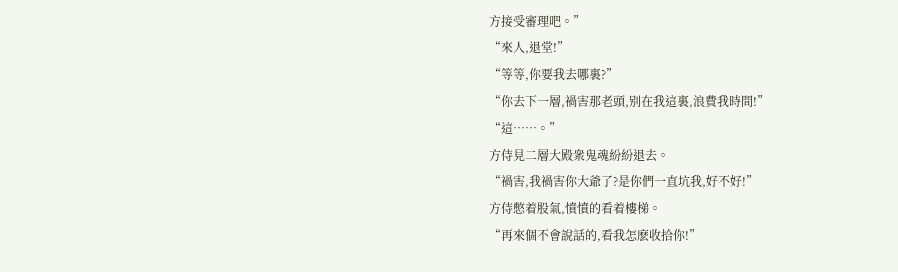方接受審理吧。”
“來人,退堂!”
“等等,你要我去哪裏?”
“你去下一層,禍害那老頭,别在我這裏,浪費我時間!”
“這……。”
方侍見二層大殿衆鬼魂紛紛退去。
“禍害,我禍害你大爺了?是你們一直坑我,好不好!”
方侍憋着股氣,憤憤的看着樓梯。
“再來個不會說話的,看我怎麽收拾你!”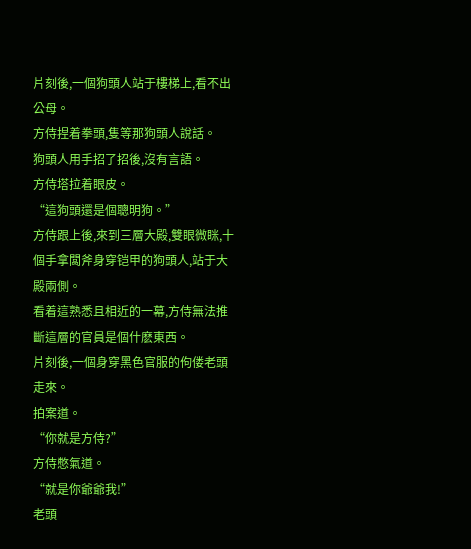片刻後,一個狗頭人站于樓梯上,看不出公母。
方侍捏着拳頭,隻等那狗頭人說話。
狗頭人用手招了招後,沒有言語。
方侍塔拉着眼皮。
“這狗頭還是個聰明狗。”
方侍跟上後,來到三層大殿,雙眼微眯,十個手拿闆斧身穿铠甲的狗頭人,站于大殿兩側。
看着這熟悉且相近的一幕,方侍無法推斷這層的官員是個什麽東西。
片刻後,一個身穿黑色官服的佝偻老頭走來。
拍案道。
“你就是方侍?”
方侍憋氣道。
“就是你爺爺我!”
老頭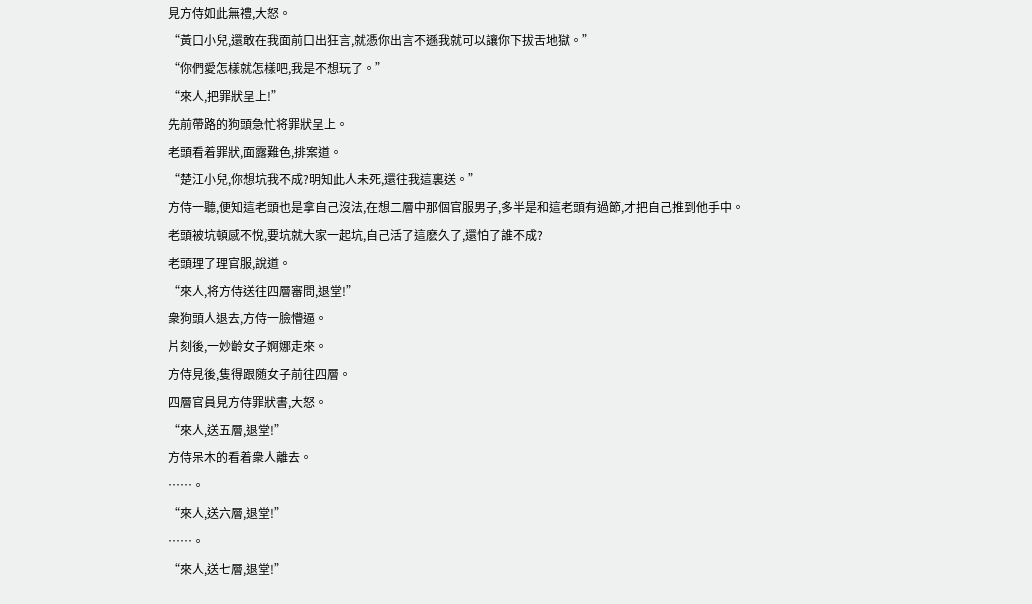見方侍如此無禮,大怒。
“黃口小兒,還敢在我面前口出狂言,就憑你出言不遜我就可以讓你下拔舌地獄。”
“你們愛怎樣就怎樣吧,我是不想玩了。”
“來人,把罪狀呈上!”
先前帶路的狗頭急忙将罪狀呈上。
老頭看着罪狀,面露難色,排案道。
“楚江小兒,你想坑我不成?明知此人未死,還往我這裏送。”
方侍一聽,便知這老頭也是拿自己沒法,在想二層中那個官服男子,多半是和這老頭有過節,才把自己推到他手中。
老頭被坑頓感不悅,要坑就大家一起坑,自己活了這麽久了,還怕了誰不成?
老頭理了理官服,說道。
“來人,将方侍送往四層審問,退堂!”
衆狗頭人退去,方侍一臉懵逼。
片刻後,一妙齡女子婀娜走來。
方侍見後,隻得跟随女子前往四層。
四層官員見方侍罪狀書,大怒。
“來人,送五層,退堂!”
方侍呆木的看着衆人離去。
……。
“來人,送六層,退堂!”
……。
“來人,送七層,退堂!”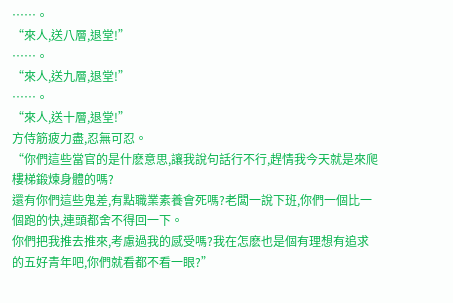……。
“來人,送八層,退堂!”
……。
“來人,送九層,退堂!”
……。
“來人,送十層,退堂!”
方侍筋疲力盡,忍無可忍。
“你們這些當官的是什麽意思,讓我說句話行不行,趕情我今天就是來爬樓梯鍛煉身體的嗎?
還有你們這些鬼差,有點職業素養會死嗎?老闆一說下班,你們一個比一個跑的快,連頭都舍不得回一下。
你們把我推去推來,考慮過我的感受嗎?我在怎麽也是個有理想有追求的五好青年吧,你們就看都不看一眼?”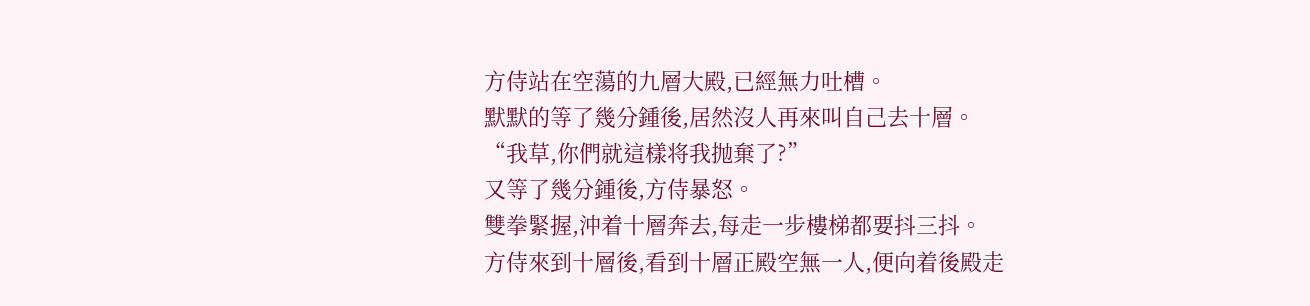方侍站在空蕩的九層大殿,已經無力吐槽。
默默的等了幾分鍾後,居然沒人再來叫自己去十層。
“我草,你們就這樣将我抛棄了?”
又等了幾分鍾後,方侍暴怒。
雙拳緊握,沖着十層奔去,每走一步樓梯都要抖三抖。
方侍來到十層後,看到十層正殿空無一人,便向着後殿走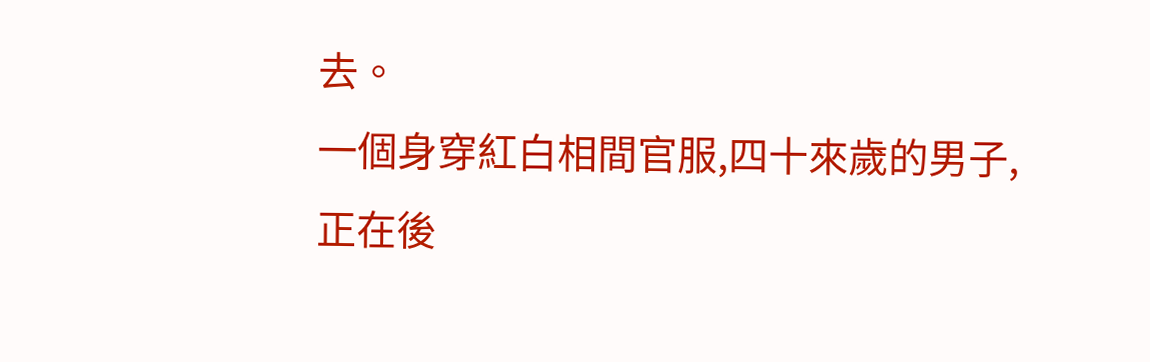去。
一個身穿紅白相間官服,四十來歲的男子,正在後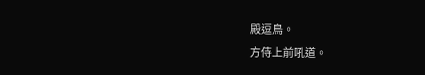殿逗鳥。
方侍上前吼道。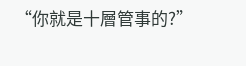“你就是十層管事的?”